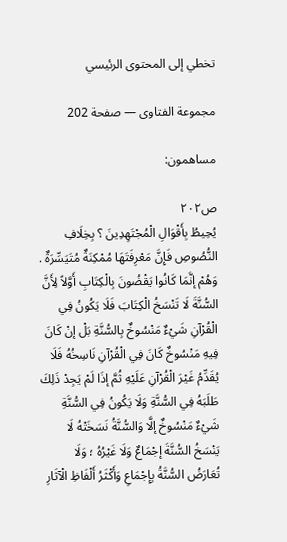تخطي إلى المحتوى الرئيسي

مجموعة الفتاوى — صفحة 202

مساهمون:

ص٢٠٢
يُحِيطُ بِأَقْوَالِ الْمُجْتَهِدِينَ ؟ بِخِلَافِ النُّصُوصِ فَإِنَّ مَعْرِفَتَهَا مُمْكِنَةٌ مُتَيَسِّرَةٌ . وَهُمْ إنَّمَا كَانُوا يَقْضُونَ بِالْكِتَابِ أَوَّلاً لِأَنَّ السُّنَّةَ لَا تَنْسَخُ الْكِتَابَ فَلَا يَكُونُ فِي الْقُرْآنِ شَيْءٌ مَنْسُوخٌ بِالسُّنَّةِ بَلْ إنْ كَانَ فِيهِ مَنْسُوخٌ كَانَ فِي الْقُرْآنِ نَاسِخُهُ فَلَا يُقَدِّمُ غَيْرَ الْقُرْآنِ عَلَيْهِ ثُمَّ إذَا لَمْ يَجِدْ ذَلِكَ طَلَبَهُ فِي السُّنَّةِ وَلَا يَكُونُ فِي السُّنَّةِ شَيْءٌ مَنْسُوخٌ إلَّا وَالسُّنَّةُ نَسَخَتْهُ لَا يَنْسَخُ السُّنَّةَ إجْمَاعٌ وَلَا غَيْرُهُ ؛ وَلَا تُعَارَضُ السُّنَّةُ بِإِجْمَاعِ وَأَكْثَرُ أَلْفَاظِ الْآثَارِ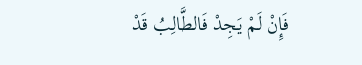فَإِنْ لَمْ يَجِدْ فَالطَّالِبُ قَدْ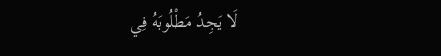لَا يَجِدُ مَطْلُوبَهُ فِي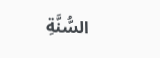السُّنَّةِ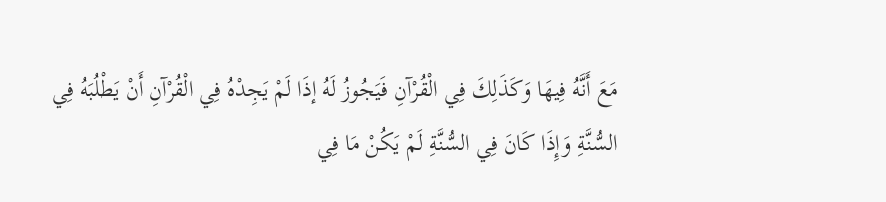مَعَ أَنَّهُ فِيهَا وَكَذَلِكَ فِي الْقُرْآنِ فَيَجُوزُ لَهُ إذَا لَمْ يَجِدْهُ فِي الْقُرْآنِ أَنْ يَطْلُبَهُ فِي السُّنَّةِ وَإِذَا كَانَ فِي السُّنَّةِ لَمْ يَكُنْ مَا فِي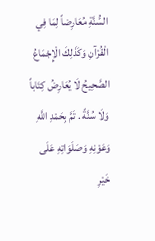السُّنَّةِ مُعَارِضاً لِمَا فِي الْقُرْآنِ وَكَذَلِكَ الْإِجْمَاعُ الصَّحِيحُ لَا يُعَارِضُ كِتَاباً وَلَا سُنَّةً . تَمَّ بِحَمْدِ اللَّهِ وَعَوْنِهِ وَصَلَوَاتِهِ عَلَى خَيْرِ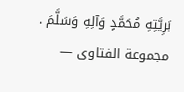بَرِيَّتِهِ مُحَمَّدٍ وَآلِهِ وَسَلَّمَ .
مجموعة الفتاوى —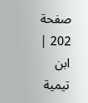صفحة 202 | ابن تيمية